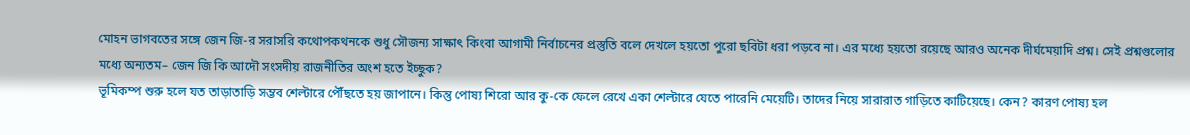মোহন ভাগবতের সঙ্গে জেন জি-র সরাসরি কথোপকথনকে শুধু সৌজন্য সাক্ষাৎ কিংবা আগামী নির্বাচনের প্রস্তুতি বলে দেখলে হয়তো পুরো ছবিটা ধরা পড়বে না। এর মধ্যে হয়তো রয়েছে আরও অনেক দীর্ঘমেয়াদি প্রশ্ন। সেই প্রশ্নগুলোর মধ্যে অন্যতম– জেন জি কি আদৌ সংসদীয় রাজনীতির অংশ হতে ইচ্ছুক?
ভূমিকম্প শুরু হলে যত তাড়াতাড়ি সম্ভব শেল্টারে পৌঁছতে হয় জাপানে। কিন্তু পোষ্য শিরো আর কু-কে ফেলে রেখে একা শেল্টারে যেতে পারেনি মেয়েটি। তাদের নিয়ে সারারাত গাড়িতে কাটিয়েছে। কেন? কারণ পোষ্য হল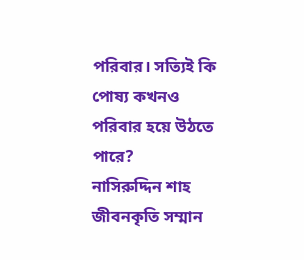পরিবার। সত্যিই কি পোষ্য কখনও পরিবার হয়ে উঠতে পারে?
নাসিরুদ্দিন শাহ জীবনকৃতি সম্মান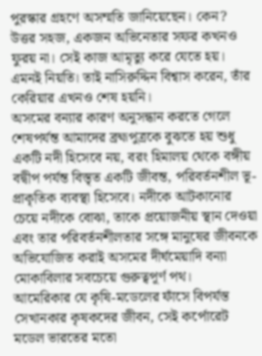পুরস্কার গ্রহণে অসম্মতি জানিয়েছেন। কেন? উত্তর সহজ, একজন অভিনেতার সফর কখনও ফুরয় না। সেই কাজ আমৃত্যু করে যেতে হয়। এমনই নিয়তি। তাই নাসিরুদ্দিন বিশ্বাস করেন, তাঁর কেরিয়ার এখনও শেষ হয়নি।
অসমের বন্যার কারণ অনুসন্ধান করতে গেলে শেষপর্যন্ত আমাদের ব্রহ্মপুত্রকে বুঝতে হয় শুধু একটি নদী হিসেবে নয়, বরং হিমালয় থেকে বঙ্গীয় বদ্বীপ পর্যন্ত বিস্তৃত একটি জীবন্ত, পরিবর্তনশীল ভূ-প্রাকৃতিক ব্যবস্থা হিসেবে। নদীকে আটকানোর চেয়ে নদীকে বোঝা, তাকে প্রয়োজনীয় স্থান দেওয়া এবং তার পরিবর্তনশীলতার সঙ্গে মানুষের জীবনকে অভিযোজিত করাই অসমের দীর্ঘমেয়াদি বন্যা মোকাবিলার সবচেয়ে গুরুত্বপূর্ণ পথ।
আমেরিকার যে কৃষি-মডেলের ফাঁসে বিপর্যস্ত সেখানকার কৃষকদের জীবন, সেই কর্পোরেট মডেল ভারতের মতো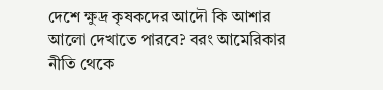দেশে ক্ষুদ্র কৃষকদের আদৌ কি আশার আলো দেখাতে পারবে? বরং আমেরিকার নীতি থেকে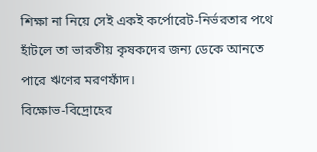শিক্ষা না নিয়ে সেই একই কর্পোরেট-নির্ভরতার পথে হাঁটলে তা ভারতীয় কৃষকদের জন্য ডেকে আনতে পারে ঋণের মরণফাঁদ।
বিক্ষোভ-বিদ্রোহের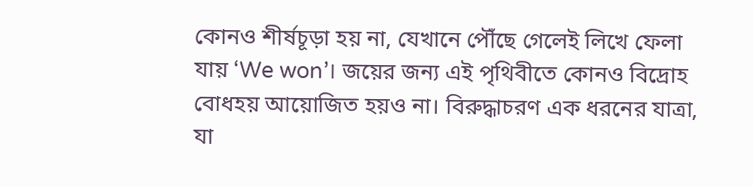কোনও শীর্ষচূড়া হয় না, যেখানে পৌঁছে গেলেই লিখে ফেলা যায় ‘We won’। জয়ের জন্য এই পৃথিবীতে কোনও বিদ্রোহ বোধহয় আয়োজিত হয়ও না। বিরুদ্ধাচরণ এক ধরনের যাত্রা, যা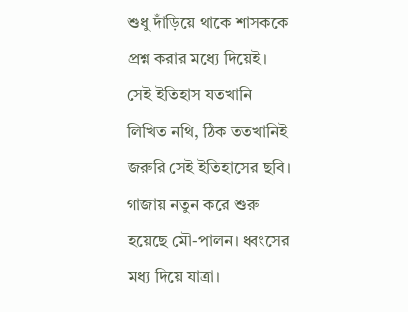শুধু দাঁড়িয়ে থাকে শাসককে প্রশ্ন করার মধ্যে দিয়েই। সেই ইতিহাস যতখানি লিখিত নথি, ঠিক ততখানিই জরুরি সেই ইতিহাসের ছবি।
গাজায় নতুন করে শুরু হয়েছে মৌ-পালন। ধ্বংসের মধ্য দিয়ে যাত্রা।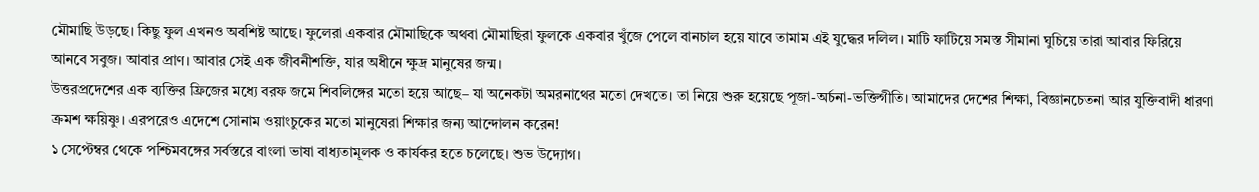মৌমাছি উড়ছে। কিছু ফুল এখনও অবশিষ্ট আছে। ফুলেরা একবার মৌমাছিকে অথবা মৌমাছিরা ফুলকে একবার খুঁজে পেলে বানচাল হয়ে যাবে তামাম এই যুদ্ধের দলিল। মাটি ফাটিয়ে সমস্ত সীমানা ঘুচিয়ে তারা আবার ফিরিয়ে আনবে সবুজ। আবার প্রাণ। আবার সেই এক জীবনীশক্তি, যার অধীনে ক্ষুদ্র মানুষের জন্ম।
উত্তরপ্রদেশের এক ব্যক্তির ফ্রিজের মধ্যে বরফ জমে শিবলিঙ্গের মতো হয়ে আছে– যা অনেকটা অমরনাথের মতো দেখতে। তা নিয়ে শুরু হয়েছে পূজা-অর্চনা-ভক্তিগীতি। আমাদের দেশের শিক্ষা, বিজ্ঞানচেতনা আর যুক্তিবাদী ধারণা ক্রমশ ক্ষয়িষ্ণু। এরপরেও এদেশে সোনাম ওয়াংচুকের মতো মানুষেরা শিক্ষার জন্য আন্দোলন করেন!
১ সেপ্টেম্বর থেকে পশ্চিমবঙ্গের সর্বস্তরে বাংলা ভাষা বাধ্যতামূলক ও কার্যকর হতে চলেছে। শুভ উদ্যোগ।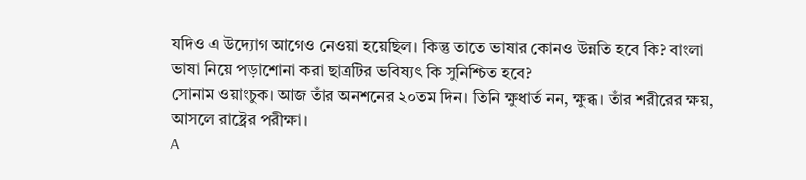যদিও এ উদ্যোগ আগেও নেওয়া হয়েছিল। কিন্তু তাতে ভাষার কোনও উন্নতি হবে কি? বাংলা ভাষা নিয়ে পড়াশোনা করা ছাত্রটির ভবিষ্যৎ কি সুনিশ্চিত হবে?
সোনাম ওয়াংচুক। আজ তাঁর অনশনের ২০তম দিন। তিনি ক্ষুধার্ত নন, ক্ষুব্ধ। তাঁর শরীরের ক্ষয়, আসলে রাষ্ট্রের পরীক্ষা।
A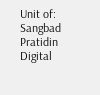Unit of: Sangbad Pratidin Digital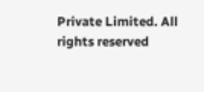Private Limited. All rights reserved